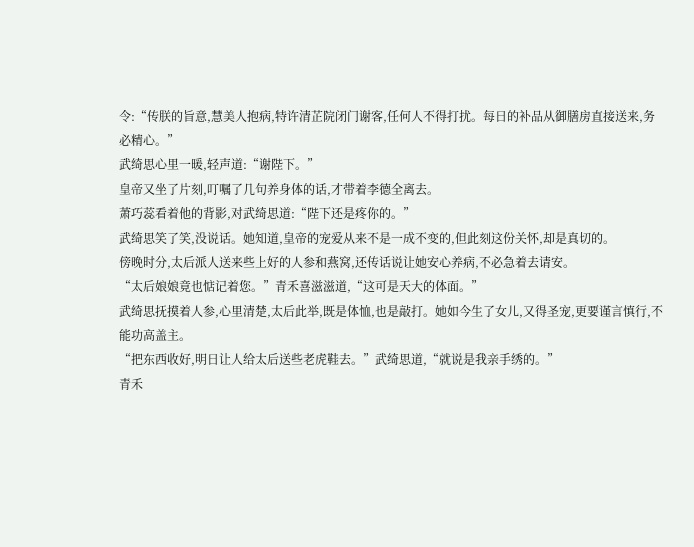令:“传朕的旨意,慧美人抱病,特许清芷院闭门谢客,任何人不得打扰。每日的补品从御膳房直接送来,务必精心。”
武绮思心里一暖,轻声道:“谢陛下。”
皇帝又坐了片刻,叮嘱了几句养身体的话,才带着李德全离去。
萧巧蕊看着他的背影,对武绮思道:“陛下还是疼你的。”
武绮思笑了笑,没说话。她知道,皇帝的宠爱从来不是一成不变的,但此刻这份关怀,却是真切的。
傍晚时分,太后派人送来些上好的人参和燕窝,还传话说让她安心养病,不必急着去请安。
“太后娘娘竟也惦记着您。”青禾喜滋滋道,“这可是天大的体面。”
武绮思抚摸着人参,心里清楚,太后此举,既是体恤,也是敲打。她如今生了女儿,又得圣宠,更要谨言慎行,不能功高盖主。
“把东西收好,明日让人给太后送些老虎鞋去。”武绮思道,“就说是我亲手绣的。”
青禾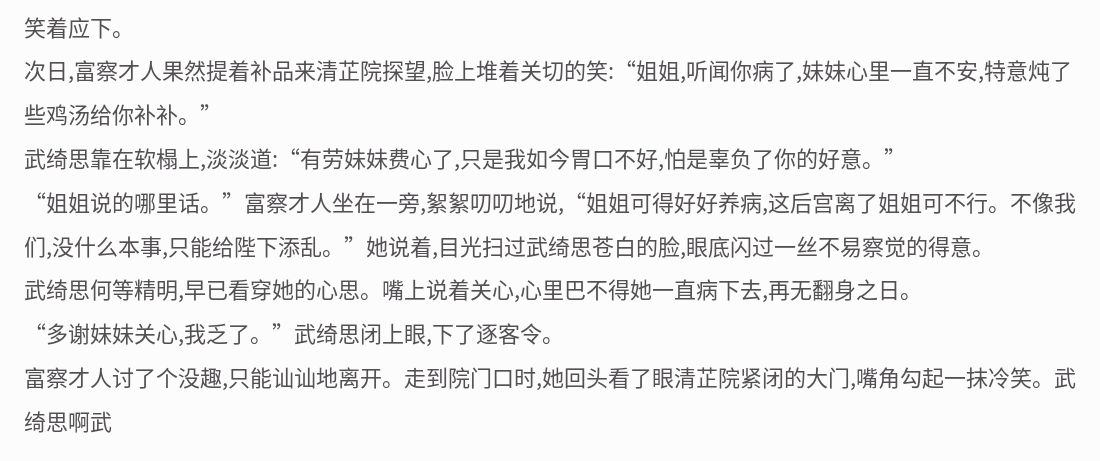笑着应下。
次日,富察才人果然提着补品来清芷院探望,脸上堆着关切的笑:“姐姐,听闻你病了,妹妹心里一直不安,特意炖了些鸡汤给你补补。”
武绮思靠在软榻上,淡淡道:“有劳妹妹费心了,只是我如今胃口不好,怕是辜负了你的好意。”
“姐姐说的哪里话。”富察才人坐在一旁,絮絮叨叨地说,“姐姐可得好好养病,这后宫离了姐姐可不行。不像我们,没什么本事,只能给陛下添乱。”她说着,目光扫过武绮思苍白的脸,眼底闪过一丝不易察觉的得意。
武绮思何等精明,早已看穿她的心思。嘴上说着关心,心里巴不得她一直病下去,再无翻身之日。
“多谢妹妹关心,我乏了。”武绮思闭上眼,下了逐客令。
富察才人讨了个没趣,只能讪讪地离开。走到院门口时,她回头看了眼清芷院紧闭的大门,嘴角勾起一抹冷笑。武绮思啊武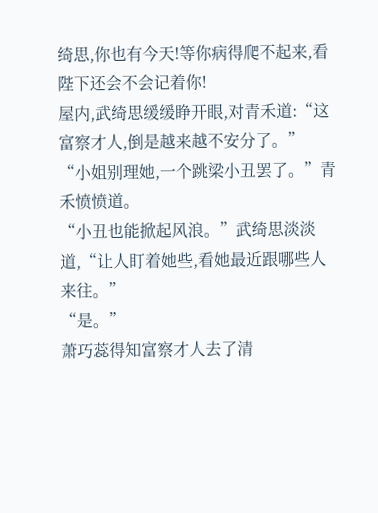绮思,你也有今天!等你病得爬不起来,看陛下还会不会记着你!
屋内,武绮思缓缓睁开眼,对青禾道:“这富察才人,倒是越来越不安分了。”
“小姐别理她,一个跳梁小丑罢了。”青禾愤愤道。
“小丑也能掀起风浪。”武绮思淡淡道,“让人盯着她些,看她最近跟哪些人来往。”
“是。”
萧巧蕊得知富察才人去了清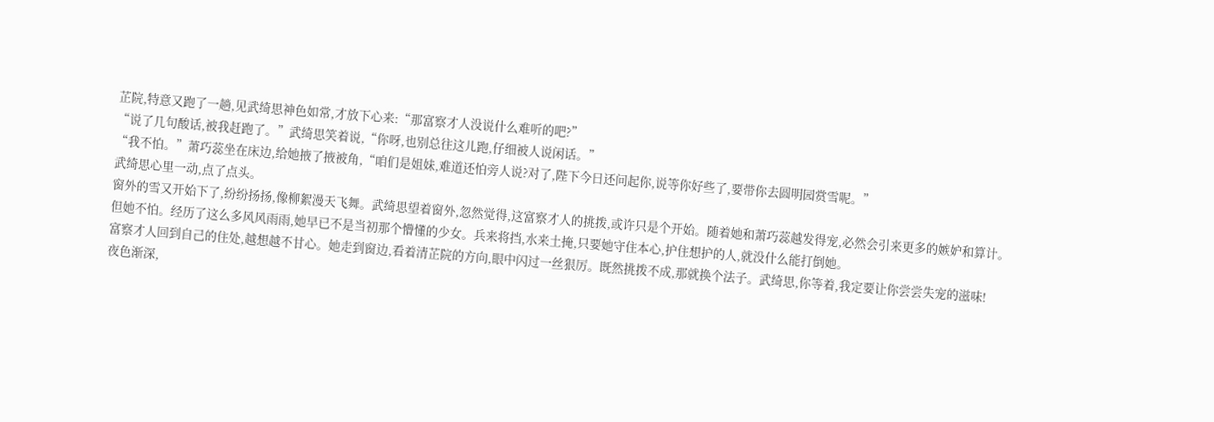芷院,特意又跑了一趟,见武绮思神色如常,才放下心来:“那富察才人没说什么难听的吧?”
“说了几句酸话,被我赶跑了。”武绮思笑着说,“你呀,也别总往这儿跑,仔细被人说闲话。”
“我不怕。”萧巧蕊坐在床边,给她掖了掖被角,“咱们是姐妹,难道还怕旁人说?对了,陛下今日还问起你,说等你好些了,要带你去圆明园赏雪呢。”
武绮思心里一动,点了点头。
窗外的雪又开始下了,纷纷扬扬,像柳絮漫天飞舞。武绮思望着窗外,忽然觉得,这富察才人的挑拨,或许只是个开始。随着她和萧巧蕊越发得宠,必然会引来更多的嫉妒和算计。
但她不怕。经历了这么多风风雨雨,她早已不是当初那个懵懂的少女。兵来将挡,水来土掩,只要她守住本心,护住想护的人,就没什么能打倒她。
富察才人回到自己的住处,越想越不甘心。她走到窗边,看着清芷院的方向,眼中闪过一丝狠厉。既然挑拨不成,那就换个法子。武绮思,你等着,我定要让你尝尝失宠的滋味!
夜色渐深,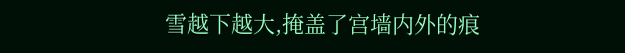雪越下越大,掩盖了宫墙内外的痕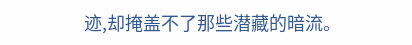迹,却掩盖不了那些潜藏的暗流。